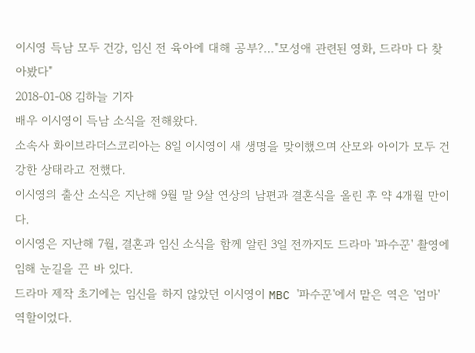이시영 득남 모두 건강, 임신 전 육아에 대해 공부?…"모성애 관련된 영화, 드라마 다 찾아봤다"
2018-01-08 김하늘 기자
배우 이시영이 득남 소식을 전해왔다.
소속사 화이브라더스코리아는 8일 이시영이 새 생명을 맞이했으며 산모와 아이가 모두 건강한 상태라고 전했다.
이시영의 출산 소식은 지난해 9월 말 9살 연상의 남편과 결혼식을 올린 후 약 4개월 만이다.
이시영은 지난해 7월, 결혼과 임신 소식을 함께 알린 3일 전까지도 드라마 '파수꾼' 촬영에 임해 눈길을 끈 바 있다.
드라마 제작 초기에는 임신을 하지 않았던 이시영이 MBC '파수꾼'에서 맡은 역은 '엄마' 역할이었다.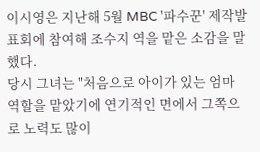이시영은 지난해 5월 MBC '파수꾼' 제작발표회에 참여해 조수지 역을 맡은 소감을 말했다.
당시 그녀는 "처음으로 아이가 있는 엄마 역할을 맡았기에 연기적인 면에서 그쪽으로 노력도 많이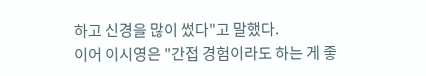하고 신경을 많이 썼다"고 말했다.
이어 이시영은 "간접 경험이라도 하는 게 좋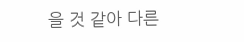을 것 같아 다른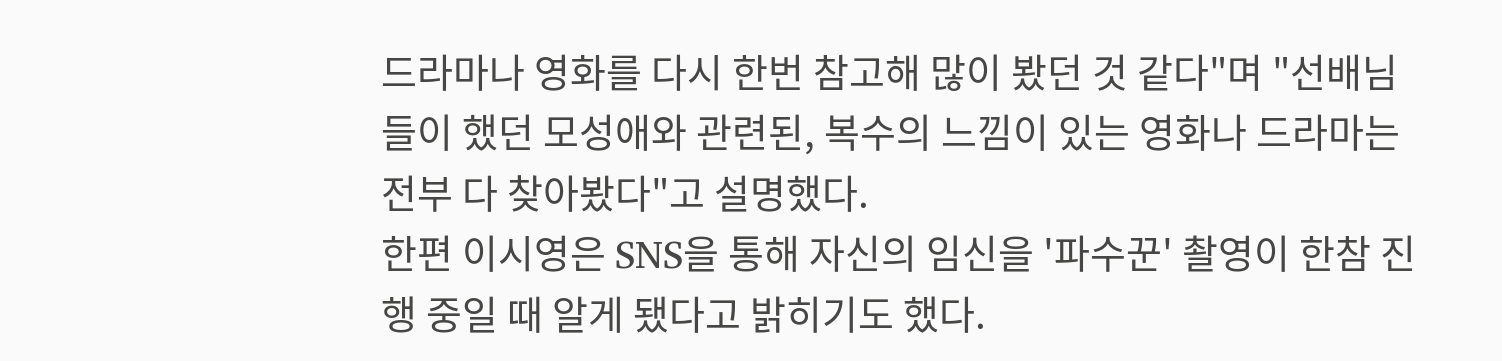드라마나 영화를 다시 한번 참고해 많이 봤던 것 같다"며 "선배님들이 했던 모성애와 관련된, 복수의 느낌이 있는 영화나 드라마는 전부 다 찾아봤다"고 설명했다.
한편 이시영은 SNS을 통해 자신의 임신을 '파수꾼' 촬영이 한참 진행 중일 때 알게 됐다고 밝히기도 했다.